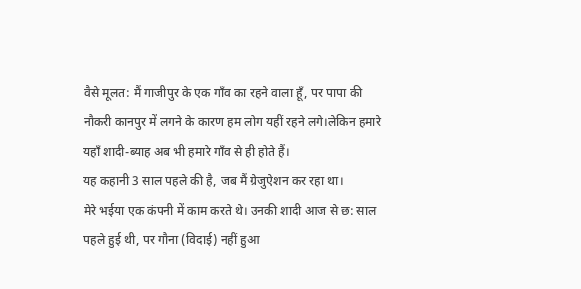वैसे मूलत: मैं गाजीपुर के एक गाँव का रहने वाला हूँ, पर पापा की नौकरी कानपुर में लगने के कारण हम लोग यहीं रहने लगे।लेकिन हमारे यहाँ शादी-ब्याह अब भी हमारे गाँव से ही होते हैं।
यह कहानी 3 साल पहले की है, जब मैं ग्रेजुऐशन कर रहा था।
मेरे भईया एक कंपनी में काम करते थे। उनकी शादी आज से छ: साल पहले हुई थी, पर गौना (विदाई) नहीं हुआ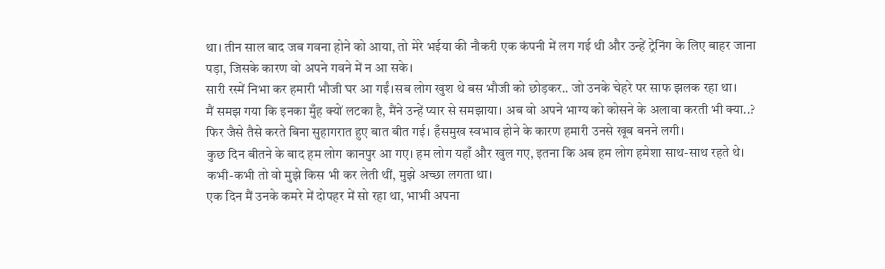था। तीन साल बाद जब गवना होने को आया, तो मेरे भईया की नौकरी एक कंपनी में लग गई थी और उन्हें ट्रेनिंग के लिए बाहर जाना पड़ा, जिसके कारण वो अपने गवने में न आ सके।
सारी रस्में निभा कर हमारी भौजी घर आ गईं।सब लोग खुश थे बस भौजी को छोड़कर.. जो उनके चेहरे पर साफ झलक रहा था।
मैं समझ गया कि इनका मुँह क्यों लटका है, मैंने उन्हें प्यार से समझाया। अब वो अपने भाग्य को कोसने के अलावा करती भी क्या..?
फिर जैसे तैसे करते बिना सुहागरात हुए बात बीत गई। हँसमुख स्वभाव होने के कारण हमारी उनसे खूब बनने लगी।
कुछ दिन बीतने के बाद हम लोग कानपुर आ गए। हम लोग यहाँ और खुल गए, इतना कि अब हम लोग हमेशा साथ-साथ रहते थे। कभी-कभी तो वो मुझे किस भी कर लेती थीं, मुझे अच्छा लगता था।
एक दिन मैं उनके कमरे में दोपहर में सो रहा था, भाभी अपना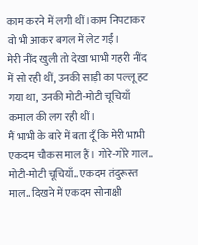काम करने में लगी थीं।काम निपटाकर वो भी आकर बगल में लेट गईं।
मेरी नींद खुली तो देखा भाभी गहरी नींद में सो रही थीं, उनकी साड़ी का पल्लू हट गया था, उनकी मोटी-मोटी चूचियाँ कमाल की लग रही थीं।
मैं भाभी के बारे में बता दूँ कि मेरी भाभी एकदम चौकस माल हैं। गोरे-गोरे गाल.. मोटी-मोटी चूचियाँ.. एकदम तंदुरूस्त माल.. दिखने में एकदम सोनाक्षी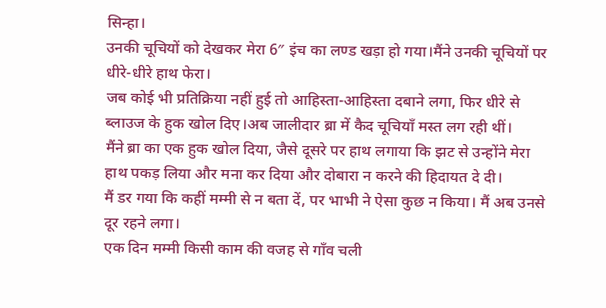सिन्हा।
उनकी चूचियों को देखकर मेरा 6″ इंच का लण्ड खड़ा हो गया।मैंने उनकी चूचियों पर धीरे-धीरे हाथ फेरा।
जब कोई भी प्रतिक्रिया नहीं हुई तो आहिस्ता-आहिस्ता दबाने लगा, फिर धीरे से ब्लाउज के हुक खोल दिए।अब जालीदार ब्रा में कैद चूचियाँ मस्त लग रही थीं।
मैंने ब्रा का एक हुक खोल दिया, जैसे दूसरे पर हाथ लगाया कि झट से उन्होंने मेरा हाथ पकड़ लिया और मना कर दिया और दोबारा न करने की हिदायत दे दी।
मैं डर गया कि कहीं मम्मी से न बता दें, पर भाभी ने ऐसा कुछ न किया। मैं अब उनसे दूर रहने लगा।
एक दिन मम्मी किसी काम की वजह से गाँव चली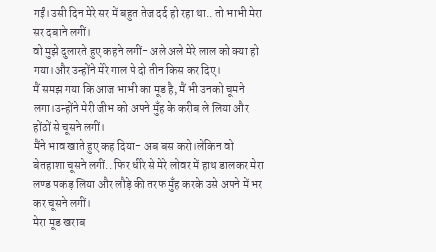गईं।उसी दिन मेरे सर में बहुत तेज दर्द हो रहा था.. तो भाभी मेरा सर दबाने लगीं।
वो मुझे दुलारते हुए कहने लगीं- अले अले मेरे लाल को क्या हो गया।और उन्होंने मेरे गाल पे दो तीन किस कर दिए।
मैं समझ गया कि आज भाभी का मूड है, मैं भी उनको चूमने लगा।उन्होंने मेरी जीभ को अपने मुँह के करीब ले लिया और होंठों से चूसने लगीं।
मैंने भाव खाते हुए कह दिया- अब बस करो।लेकिन वो बेतहाशा चूसने लगीं.. फिर धीरे से मेरे लोवर में हाथ डालकर मेरा लण्ड पकड़ लिया और लौड़े की तरफ मुँह करके उसे अपने में भर कर चूसने लगीं।
मेरा मूड खराब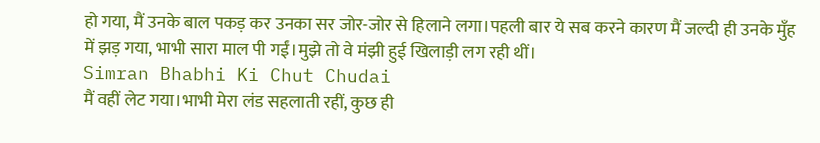हो गया, मैं उनके बाल पकड़ कर उनका सर जोर-जोर से हिलाने लगा।पहली बार ये सब करने कारण मैं जल्दी ही उनके मुँह में झड़ गया, भाभी सारा माल पी गईं।मुझे तो वे मंझी हुई खिलाड़ी लग रही थीं।
Simran Bhabhi Ki Chut Chudai
मैं वहीं लेट गया।भाभी मेरा लंड सहलाती रहीं, कुछ ही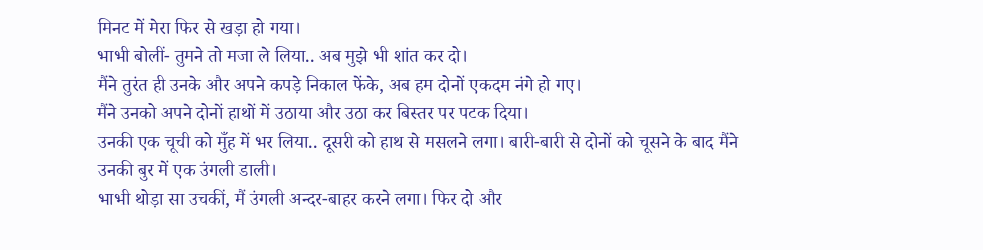मिनट में मेरा फिर से खड़ा हो गया।
भाभी बोलीं- तुमने तो मजा ले लिया.. अब मुझे भी शांत कर दो।
मैंने तुरंत ही उनके और अपने कपड़े निकाल फेंके, अब हम दोनों एकदम नंगे हो गए।
मैंने उनको अपने दोनों हाथों में उठाया और उठा कर बिस्तर पर पटक दिया।
उनकी एक चूची को मुँह में भर लिया.. दूसरी को हाथ से मसलने लगा। बारी-बारी से दोनों को चूसने के बाद मैंने उनकी बुर में एक उंगली डाली।
भाभी थोड़ा सा उचकीं, मैं उंगली अन्दर-बाहर करने लगा। फिर दो और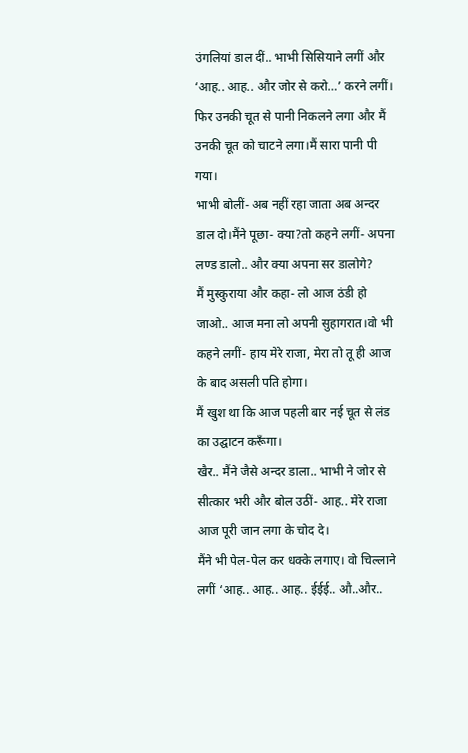उंगलियां डाल दीं.. भाभी सिसियाने लगीं और ‘आह.. आह.. और जोर से करो…’ करने लगीं।
फिर उनकी चूत से पानी निकलने लगा और मैं उनकी चूत को चाटने लगा।मैं सारा पानी पी गया।
भाभी बोलीं- अब नहीं रहा जाता अब अन्दर डाल दो।मैंने पूछा- क्या?तो कहने लगीं- अपना लण्ड डालो.. और क्या अपना सर डालोगे?
मैं मुस्कुराया और कहा- लो आज ठंडी हो जाओ.. आज मना लो अपनी सुहागरात।वो भी कहने लगीं- हाय मेरे राजा, मेरा तो तू ही आज के बाद असली पति होगा।
मैं खुश था कि आज पहली बार नई चूत से लंड का उद्घाटन करूँगा।
खैर.. मैंने जैसे अन्दर डाला.. भाभी ने जोर से सीत्कार भरी और बोल उठीं- आह.. मेरे राजा आज पूरी जान लगा के चोद दे।
मैंने भी पेल-पेल कर धक्के लगाए। वो चिल्लाने लगीं ‘आह.. आह.. आह.. ईईई.. औ..और..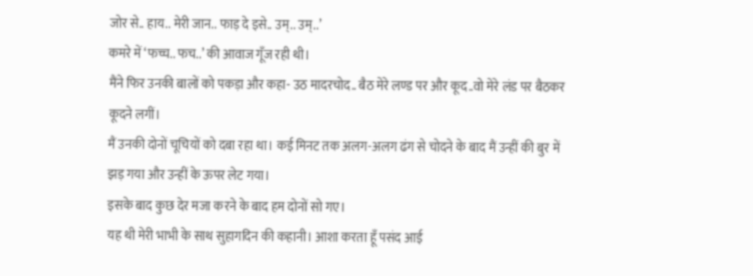जोर से.. हाय.. मेरी जान.. फाड़ दे इसे.. उम्.. उम्..’
कमरे में ‘फच्च.. फच..’ की आवाज गूँज रही थी।
मैंने फिर उनकी बालों को पकड़ा और कहा- उठ मादरचोद.. बैठ मेरे लण्ड पर और कूद..वो मेरे लंड पर बैठकर कूदने लगीं।
मैं उनकी दोनों चूचियों को दबा रहा था। कई मिनट तक अलग-अलग ढंग से चोदने के बाद मैं उन्हीं की बुर में झड़ गया और उन्हीं के ऊपर लेट गया।
इसके बाद कुछ देर मजा करने के बाद हम दोनों सो गए।
यह थी मेरी भाभी के साथ सुहागदिन की कहानी। आशा करता हूँ पसंद आई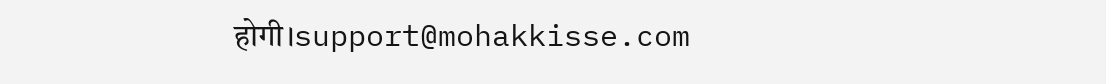होगी।support@mohakkisse.com